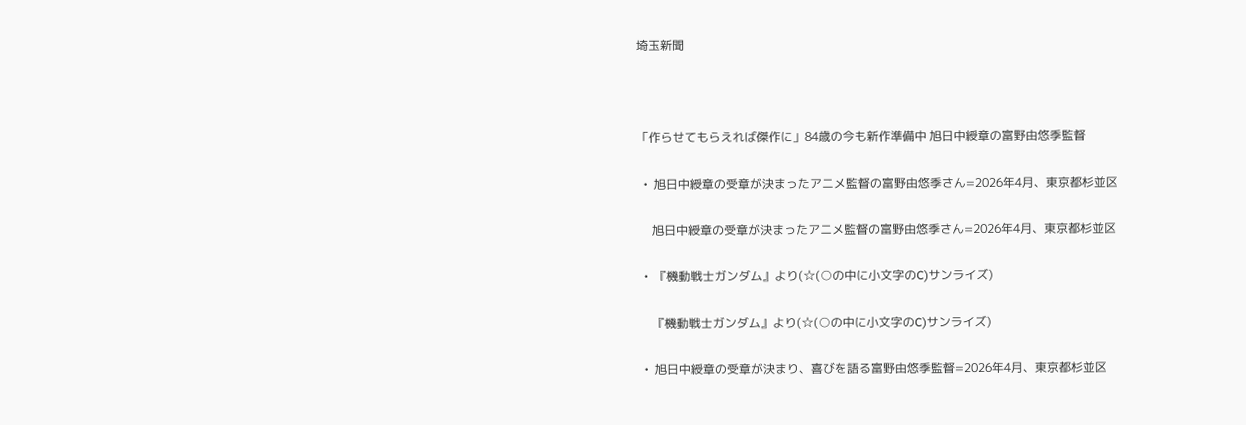埼玉新聞



「作らせてもらえれば傑作に」84歳の今も新作準備中 旭日中綬章の富野由悠季監督

  •  旭日中綬章の受章が決まったアニメ監督の富野由悠季さん=2026年4月、東京都杉並区

     旭日中綬章の受章が決まったアニメ監督の富野由悠季さん=2026年4月、東京都杉並区

  •  『機動戦士ガンダム』より(☆(○の中に小文字のC)サンライズ)

     『機動戦士ガンダム』より(☆(○の中に小文字のC)サンライズ)

  •  旭日中綬章の受章が決まり、喜びを語る富野由悠季監督=2026年4月、東京都杉並区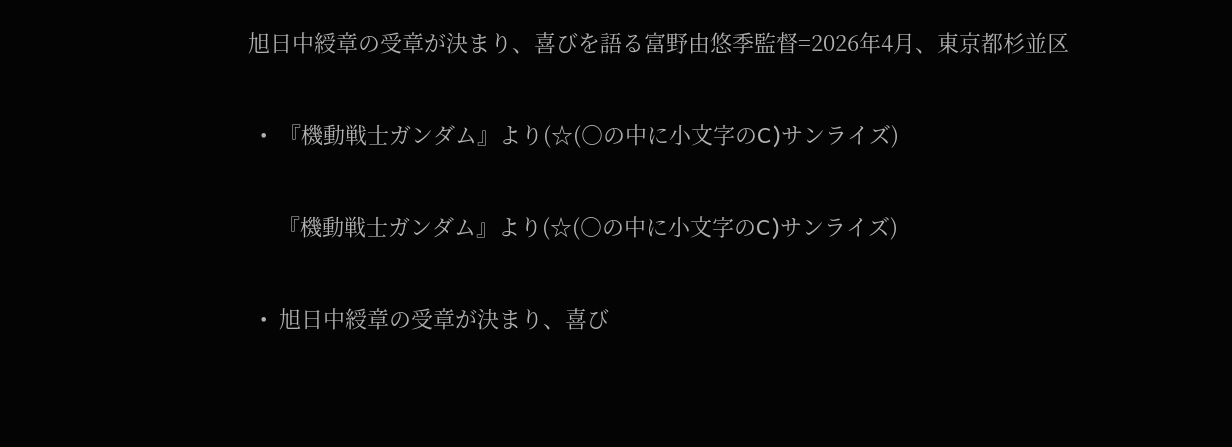旭日中綬章の受章が決まり、喜びを語る富野由悠季監督=2026年4月、東京都杉並区

  •  『機動戦士ガンダム』より(☆(○の中に小文字のC)サンライズ)

     『機動戦士ガンダム』より(☆(○の中に小文字のC)サンライズ)

  •  旭日中綬章の受章が決まり、喜び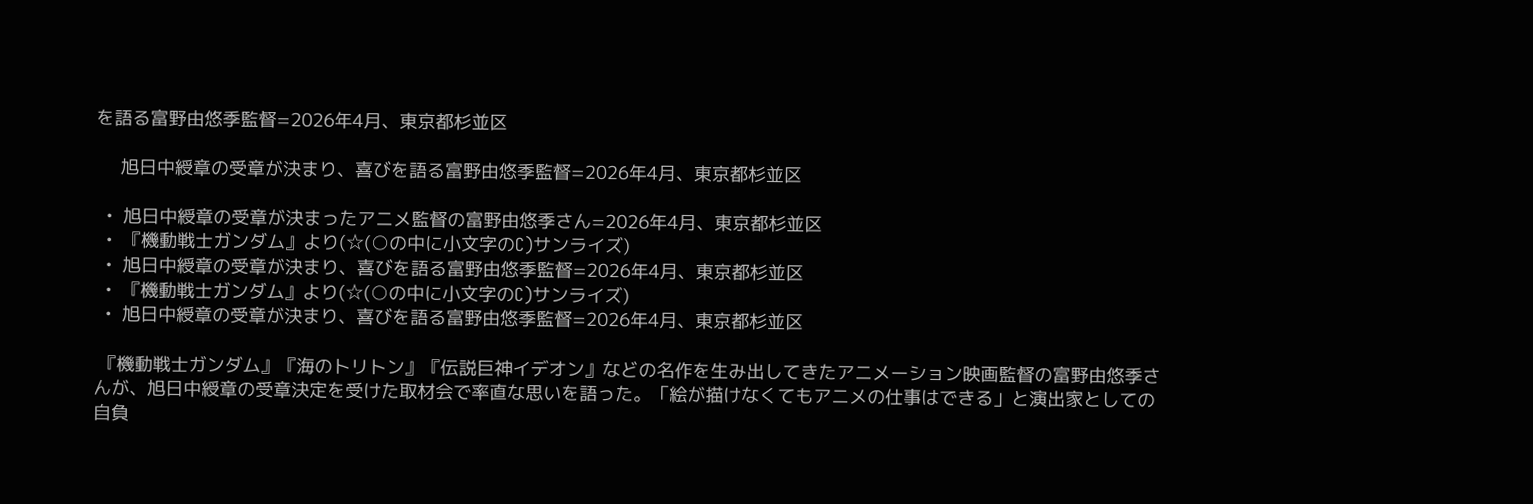を語る富野由悠季監督=2026年4月、東京都杉並区

     旭日中綬章の受章が決まり、喜びを語る富野由悠季監督=2026年4月、東京都杉並区

  •  旭日中綬章の受章が決まったアニメ監督の富野由悠季さん=2026年4月、東京都杉並区
  •  『機動戦士ガンダム』より(☆(○の中に小文字のC)サンライズ)
  •  旭日中綬章の受章が決まり、喜びを語る富野由悠季監督=2026年4月、東京都杉並区
  •  『機動戦士ガンダム』より(☆(○の中に小文字のC)サンライズ)
  •  旭日中綬章の受章が決まり、喜びを語る富野由悠季監督=2026年4月、東京都杉並区

 『機動戦士ガンダム』『海のトリトン』『伝説巨神イデオン』などの名作を生み出してきたアニメーション映画監督の富野由悠季さんが、旭日中綬章の受章決定を受けた取材会で率直な思いを語った。「絵が描けなくてもアニメの仕事はできる」と演出家としての自負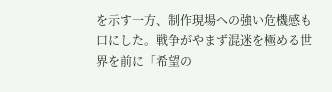を示す一方、制作現場への強い危機感も口にした。戦争がやまず混迷を極める世界を前に「希望の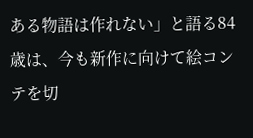ある物語は作れない」と語る84歳は、今も新作に向けて絵コンテを切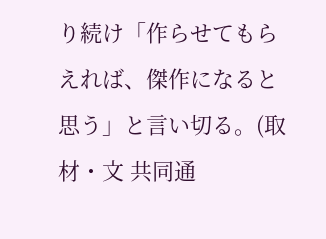り続け「作らせてもらえれば、傑作になると思う」と言い切る。(取材・文 共同通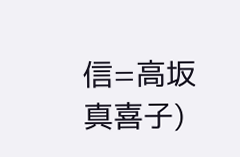信=高坂真喜子)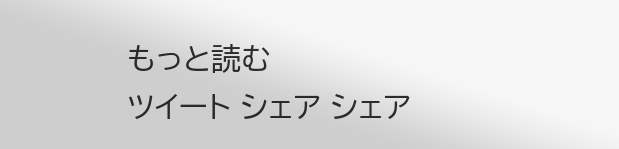もっと読む
ツイート シェア シェア